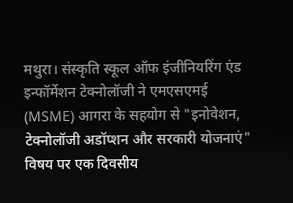मथुरा। संस्कृति स्कूल ऑफ इंजीनियरिंग एंड इन्फॉर्मेशन टेक्नोलॉजी ने एमएसएमई (MSME) आगरा के सहयोग से "इनोवेशन, टेक्नोलॉजी अडॉप्शन और सरकारी योजनाएं" विषय पर एक दिवसीय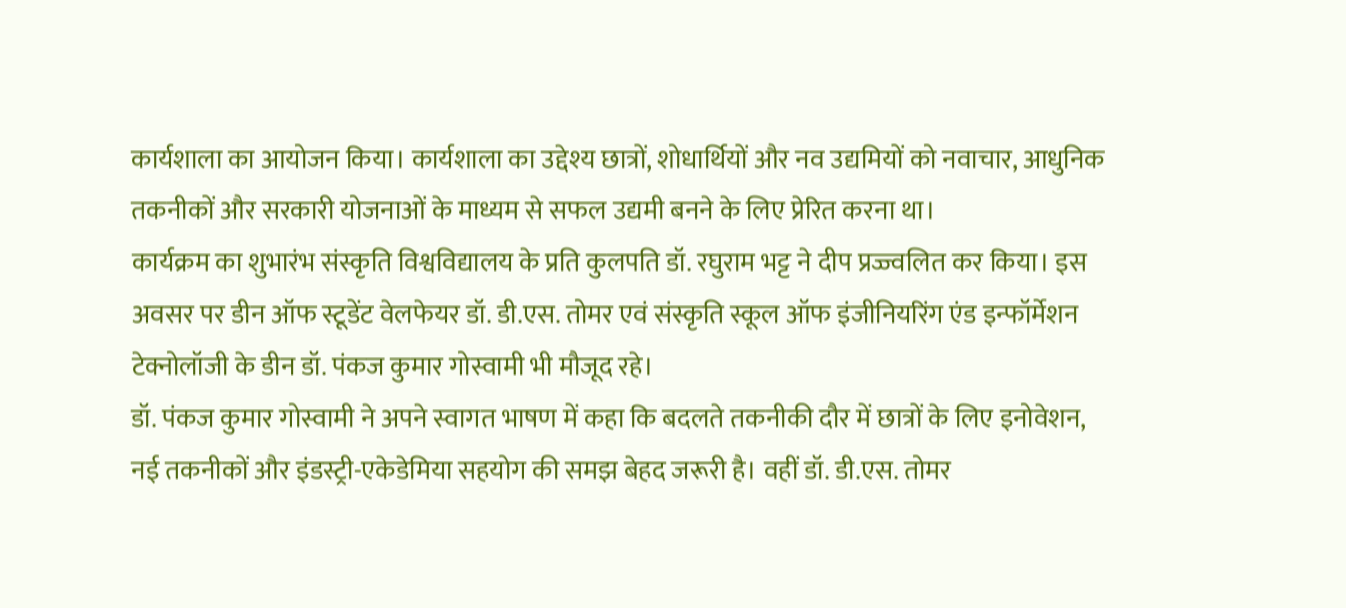कार्यशाला का आयोजन किया। कार्यशाला का उद्देश्य छात्रों, शोधार्थियों और नव उद्यमियों को नवाचार, आधुनिक तकनीकों और सरकारी योजनाओं के माध्यम से सफल उद्यमी बनने के लिए प्रेरित करना था।
कार्यक्रम का शुभारंभ संस्कृति विश्वविद्यालय के प्रति कुलपति डॉ. रघुराम भट्ट ने दीप प्रज्ज्वलित कर किया। इस अवसर पर डीन ऑफ स्टूडेंट वेलफेयर डॉ. डी.एस. तोमर एवं संस्कृति स्कूल ऑफ इंजीनियरिंग एंड इन्फॉर्मेशन टेक्नोलॉजी के डीन डॉ. पंकज कुमार गोस्वामी भी मौजूद रहे।
डॉ. पंकज कुमार गोस्वामी ने अपने स्वागत भाषण में कहा कि बदलते तकनीकी दौर में छात्रों के लिए इनोवेशन, नई तकनीकों और इंडस्ट्री-एकेडेमिया सहयोग की समझ बेहद जरूरी है। वहीं डॉ. डी.एस. तोमर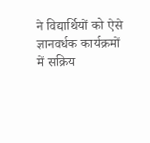ने विद्यार्थियों को ऐसे ज्ञानवर्धक कार्यक्रमों में सक्रिय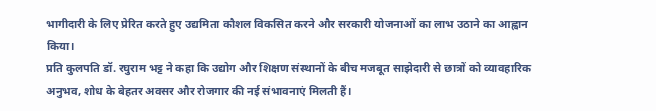भागीदारी के लिए प्रेरित करते हुए उद्यमिता कौशल विकसित करने और सरकारी योजनाओं का लाभ उठाने का आह्वान किया।
प्रति कुलपति डॉ. रघुराम भट्ट ने कहा कि उद्योग और शिक्षण संस्थानों के बीच मजबूत साझेदारी से छात्रों को व्यावहारिक अनुभव, शोध के बेहतर अवसर और रोजगार की नई संभावनाएं मिलती हैं।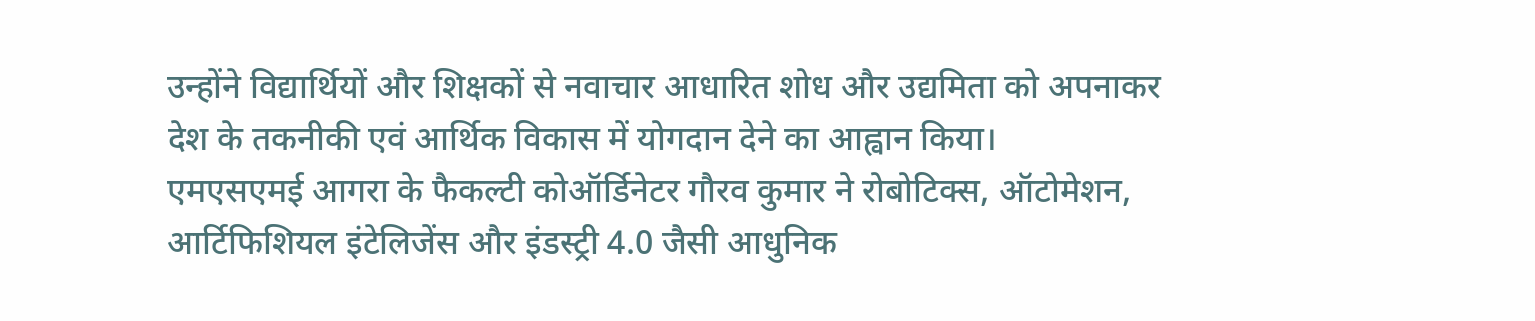उन्होंने विद्यार्थियों और शिक्षकों से नवाचार आधारित शोध और उद्यमिता को अपनाकर देश के तकनीकी एवं आर्थिक विकास में योगदान देने का आह्वान किया।
एमएसएमई आगरा के फैकल्टी कोऑर्डिनेटर गौरव कुमार ने रोबोटिक्स, ऑटोमेशन, आर्टिफिशियल इंटेलिजेंस और इंडस्ट्री 4.0 जैसी आधुनिक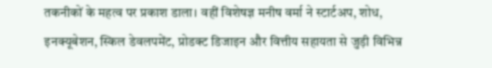तकनीकों के महत्व पर प्रकाश डाला। वहीं विशेषज्ञ मनीष वर्मा ने स्टार्टअप, शोध, इनक्यूबेशन, स्किल डेवलपमेंट, प्रोडक्ट डिजाइन और वित्तीय सहायता से जुड़ी विभिन्न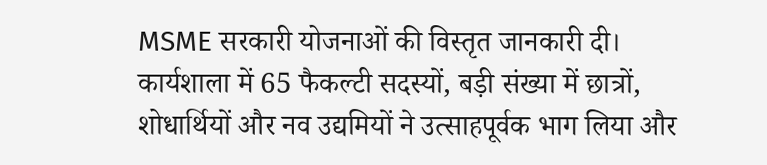MSME सरकारी योजनाओं की विस्तृत जानकारी दी।
कार्यशाला में 65 फैकल्टी सदस्यों, बड़ी संख्या में छात्रों, शोधार्थियों और नव उद्यमियों ने उत्साहपूर्वक भाग लिया और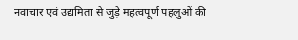नवाचार एवं उद्यमिता से जुड़े महत्वपूर्ण पहलुओं की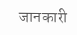जानकारी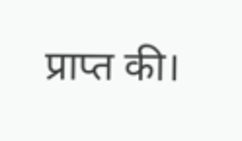प्राप्त की।